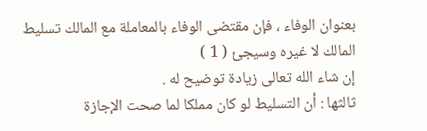بعنوان الوفاء ، فإن مقتضى الوفاء بالمعاملة مع المالك تسليط المالك لا غيره وسيجئ ( 1 )
إن شاء الله تعالى زيادة توضيح له .
ثالثها : أن التسليط لو كان مملكا لما صحت الإجازة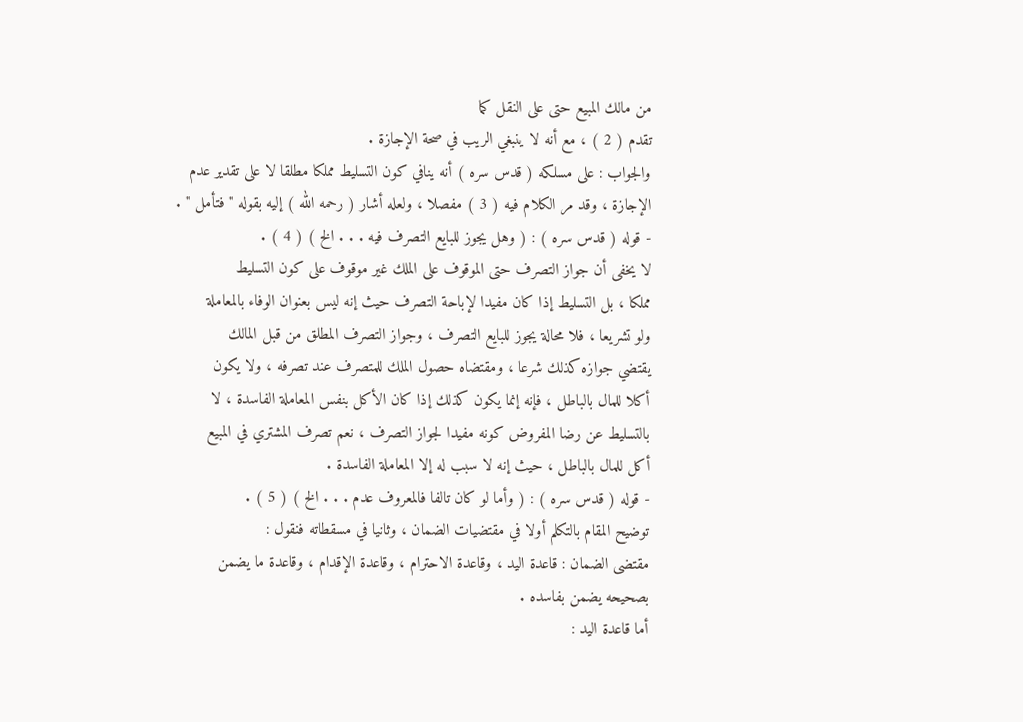من مالك المبيع حتى على النقل كما
تقدم ( 2 ) ، مع أنه لا ينبغي الريب في صحة الإجازة .
والجواب : على مسلكه ( قدس سره ) أنه ينافي كون التسليط مملكا مطلقا لا على تقدير عدم
الإجازة ، وقد مر الكلام فيه ( 3 ) مفصلا ، ولعله أشار ( رحمه الله ) إليه بقوله " فتأمل " .
- قوله ( قدس سره ) : ( وهل يجوز للبايع التصرف فيه . . . الخ ) ( 4 ) .
لا يخفى أن جواز التصرف حتى الموقوف على الملك غير موقوف على كون التسليط
مملكا ، بل التسليط إذا كان مفيدا لإباحة التصرف حيث إنه ليس بعنوان الوفاء بالمعاملة
ولو تشريعا ، فلا محالة يجوز للبايع التصرف ، وجواز التصرف المطلق من قبل المالك
يقتضي جوازه كذلك شرعا ، ومقتضاه حصول الملك للمتصرف عند تصرفه ، ولا يكون
أكلا للمال بالباطل ، فإنه إنما يكون كذلك إذا كان الأكل بنفس المعاملة الفاسدة ، لا
بالتسليط عن رضا المفروض كونه مفيدا لجواز التصرف ، نعم تصرف المشتري في المبيع
أكل للمال بالباطل ، حيث إنه لا سبب له إلا المعاملة الفاسدة .
- قوله ( قدس سره ) : ( وأما لو كان تالفا فالمعروف عدم . . . الخ ) ( 5 ) .
توضيح المقام بالتكلم أولا في مقتضيات الضمان ، وثانيا في مسقطاته فنقول :
مقتضى الضمان : قاعدة اليد ، وقاعدة الاحترام ، وقاعدة الإقدام ، وقاعدة ما يضمن
بصحيحه يضمن بفاسده .
أما قاعدة اليد :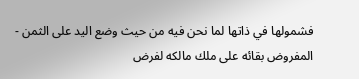فشمولها في ذاتها لما نحن فيه من حيث وضع اليد على الثمن -
المفروض بقائه على ملك مالكه لفرض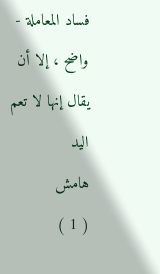فساد المعاملة - واضح ، إلا أن يقال إنها لا تعم اليد
هامش
( 1 )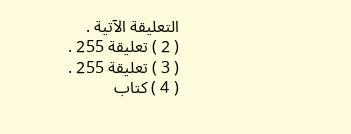التعليقة الآتية .
( 2 ) تعليقة 255 .
( 3 ) تعليقة 255 .
( 4 ) كتاب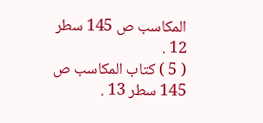المكاسب ص 145 سطر 12 .
( 5 ) كتاب المكاسب ص 145 سطر 13 .